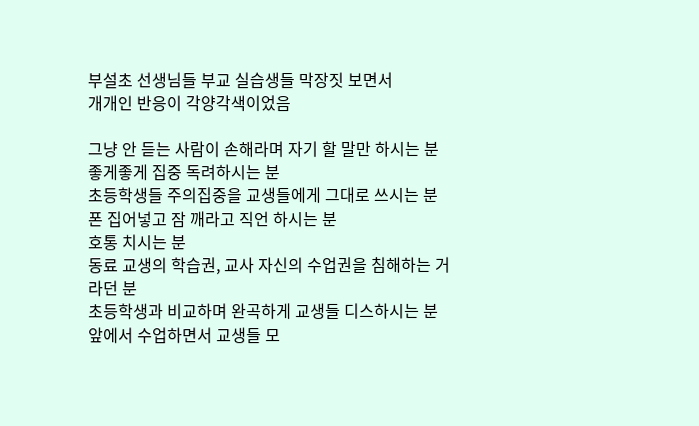부설초 선생님들 부교 실습생들 막장짓 보면서
개개인 반응이 각양각색이었음

그냥 안 듣는 사람이 손해라며 자기 할 말만 하시는 분
좋게좋게 집중 독려하시는 분
초등학생들 주의집중을 교생들에게 그대로 쓰시는 분
폰 집어넣고 잠 깨라고 직언 하시는 분
호통 치시는 분
동료 교생의 학습권, 교사 자신의 수업권을 침해하는 거라던 분
초등학생과 비교하며 완곡하게 교생들 디스하시는 분
앞에서 수업하면서 교생들 모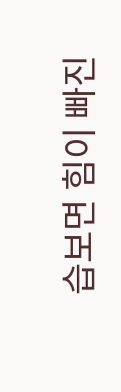습보면 힘이 빠진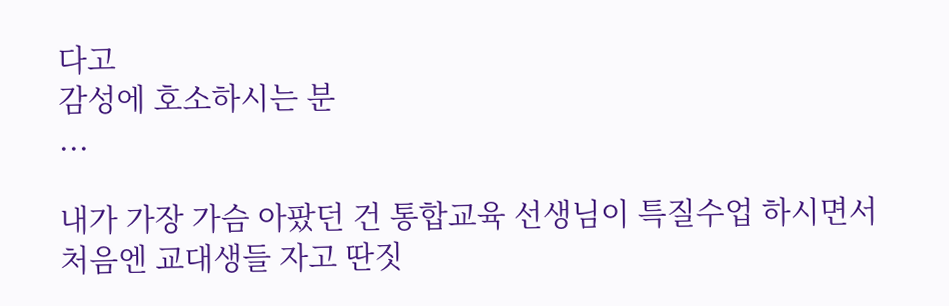다고
감성에 호소하시는 분
...

내가 가장 가슴 아팠던 건 통합교육 선생님이 특질수업 하시면서
처음엔 교대생들 자고 딴짓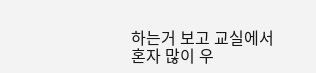하는거 보고 교실에서 혼자 많이 우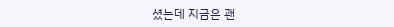셨는데 지금은 괜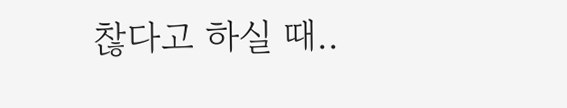찮다고 하실 때..